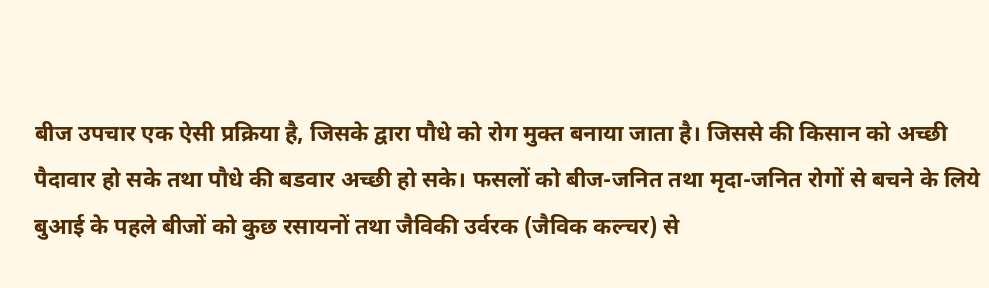बीज उपचार एक ऐसी प्रक्रिया है, जिसके द्वारा पौधे को रोग मुक्त बनाया जाता है। जिससे की किसान को अच्छी पैदावार हो सके तथा पौधे की बडवार अच्छी हो सके। फसलों को बीज-जनित तथा मृदा-जनित रोगों से बचने के लिये बुआई के पहले बीजों को कुछ रसायनों तथा जैविकी उर्वरक (जैविक कल्चर) से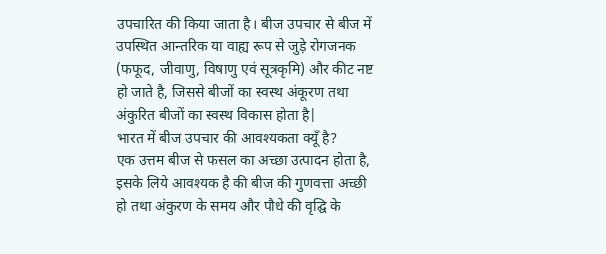उपचारित की किया जाता है। बीज उपचार से बीज में उपस्थित आन्तरिक या वाह्य रूप से जुड़े रोगजनक (फफूद, जीवाणु, विषाणु एवं सूत्रकृमि) और कीट नष्ट हो जाते है, जिससे बीजों का स्वस्थ अंकूरण तथा अंकुरित बीजों का स्वस्थ विकास होता है|
भारत में बीज उपचार की आवश्यकता क्यूँ है?
एक उत्तम बीज से फसल का अच्छा उत्पादन होता है, इसके लिये आवश्यक है की बीज की गुणवत्ता अच्छी हो तथा अंकुरण के समय और पौधे की वृद्घि के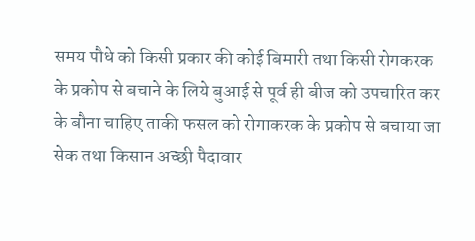समय पौधे को किसी प्रकार की कोई बिमारी तथा किसी रोगकरक के प्रकोप से बचाने के लिये बुआई से पूर्व ही बीज को उपचारित कर के बौना चाहिए ताकी फसल को रोगाकरक के प्रकोप से बचाया जा सेक तथा किसान अच्छी पैदावार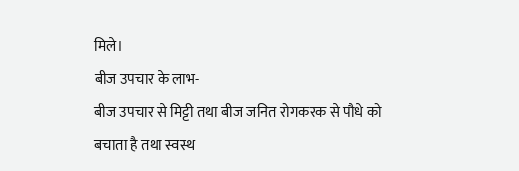मिले।
बीज उपचार के लाभ-
बीज उपचार से मिट्टी तथा बीज जनित रोगकरक से पौधे को बचाता है तथा स्वस्थ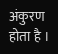अंकुरण होता है ।